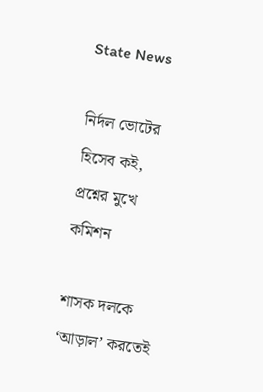State News

নির্দল ভোটের হিসেব কই, প্রশ্নের মুখে কমিশন

শাসক দলকে ‘আড়াল’ করতেই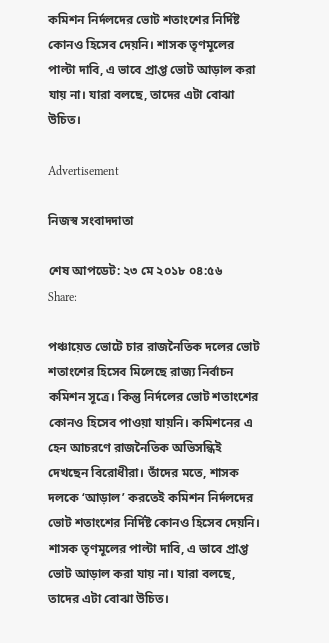কমিশন নির্দলদের ভোট শতাংশের নির্দিষ্ট কোনও হিসেব দেয়নি। শাসক তৃণমূলের পাল্টা দাবি, এ ভাবে প্রাপ্ত ভোট আড়াল করা যায় না। যারা বলছে, তাদের এটা বোঝা উচিত।

Advertisement

নিজস্ব সংবাদদাতা

শেষ আপডেট: ২৩ মে ২০১৮ ০৪:৫৬
Share:

পঞ্চায়েত ভোটে চার রাজনৈতিক দলের ভোট শতাংশের হিসেব মিলেছে রাজ্য নির্বাচন কমিশন সূত্রে। কিন্তু নির্দলের ভোট শতাংশের কোনও হিসেব পাওয়া যায়নি। কমিশনের এ হেন আচরণে রাজনৈতিক অভিসন্ধিই দেখছেন বিরোধীরা। তাঁদের মতে, শাসক দলকে ‘আড়াল’ করতেই কমিশন নির্দলদের ভোট শতাংশের নির্দিষ্ট কোনও হিসেব দেয়নি। শাসক তৃণমূলের পাল্টা দাবি, এ ভাবে প্রাপ্ত ভোট আড়াল করা যায় না। যারা বলছে, তাদের এটা বোঝা উচিত।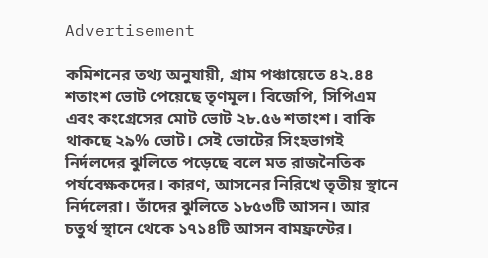Advertisement

কমিশনের তথ্য অনুযায়ী, গ্রাম পঞ্চায়েতে ৪২.৪৪ শতাংশ ভোট পেয়েছে তৃণমূল। বিজেপি, সিপিএম এবং কংগ্রেসের মোট ভোট ২৮.৫৬ শতাংশ। বাকি থাকছে ২৯% ভোট। সেই ভোটের সিংহভাগই নির্দলদের ঝুলিতে পড়েছে বলে মত রাজনৈতিক পর্যবেক্ষকদের। কারণ, আসনের নিরিখে তৃতীয় স্থানে নির্দলেরা। তাঁদের ঝুলিতে ১৮৫৩টি আসন। আর চতুর্থ স্থানে থেকে ১৭১৪টি আসন বামফ্রন্টের।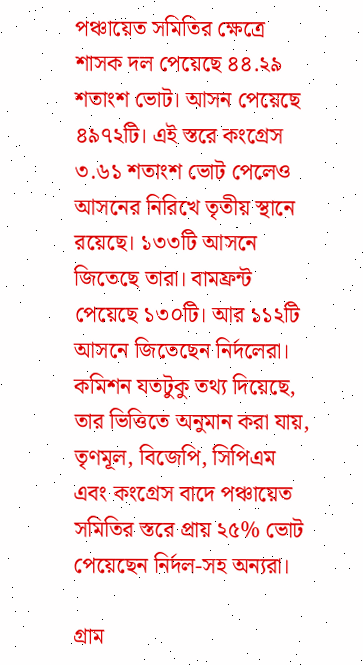পঞ্চায়েত সমিতির ক্ষেত্রে শাসক দল পেয়েছে ৪৪.২৯ শতাংশ ভোট। আসন পেয়েছে ৪৯৭২টি। এই স্তরে কংগ্রেস ৩.৬১ শতাংশ ভোট পেলেও আসনের নিরিখে তৃতীয় স্থানে রয়েছে। ১৩৩টি আসনে জিতেছে তারা। বামফ্রন্ট পেয়েছে ১৩০টি। আর ১১২টি আসনে জিতেছেন নির্দলেরা। কমিশন যতটুকু তথ্য দিয়েছে, তার ভিত্তিতে অনুমান করা যায়, তৃণমূল, বিজেপি, সিপিএম এবং কংগ্রেস বাদে পঞ্চায়েত সমিতির স্তরে প্রায় ২৫% ভোট পেয়েছেন নির্দল-সহ অন্যরা।

গ্রাম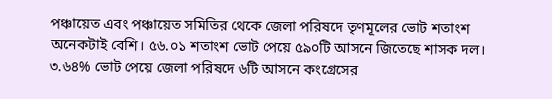পঞ্চায়েত এবং পঞ্চায়েত সমিতির থেকে জেলা পরিষদে তৃণমূলের ভোট শতাংশ অনেকটাই বেশি। ৫৬.০১ শতাংশ ভোট পেয়ে ৫৯০টি আসনে জিতেছে শাসক দল। ৩.৬৪% ভোট পেয়ে জেলা পরিষদে ৬টি আসনে কংগ্রেসের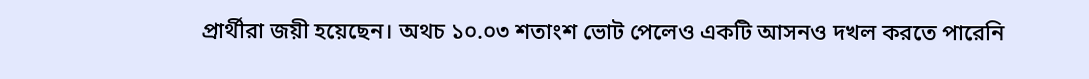প্রার্থীরা জয়ী হয়েছেন। অথচ ১০.০৩ শতাংশ ভোট পেলেও একটি আসনও দখল করতে পারেনি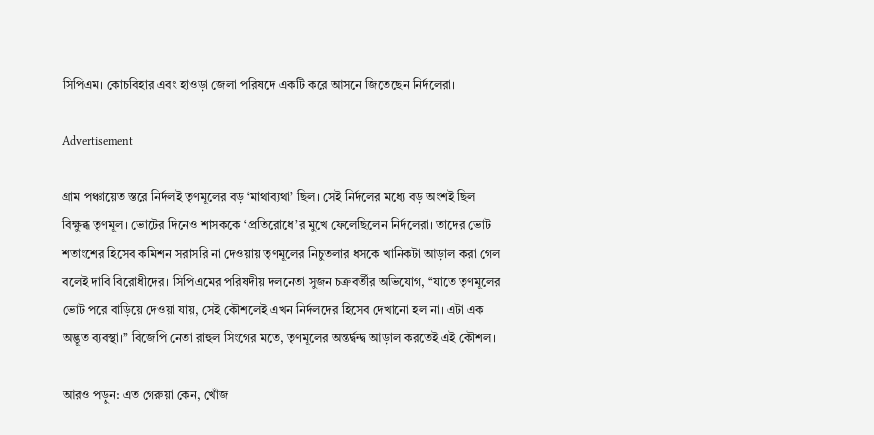সিপিএম। কোচবিহার এবং হাওড়া জেলা পরিষদে একটি করে আসনে জিতেছেন নির্দলেরা।

Advertisement

গ্রাম পঞ্চায়েত স্তরে নির্দলই তৃণমূলের বড় ‘মাথাব্যথা’ ছিল। সেই নির্দলের মধ্যে বড় অংশই ছিল বিক্ষুব্ধ তৃণমূল। ভোটের দিনেও শাসককে ‘প্রতিরোধে’র মুখে ফেলেছিলেন নির্দলেরা। তাদের ভোট শতাংশের হিসেব কমিশন সরাসরি না দেওয়ায় তৃণমূলের নিচুতলার ধসকে খানিকটা আড়াল করা গেল বলেই দাবি বিরোধীদের। সিপিএমের পরিষদীয় দলনেতা সুজন চক্রবর্তীর অভিযোগ, ‘‘যাতে তৃণমূলের ভোট পরে বাড়িয়ে দেওয়া যায়, সেই কৌশলেই এখন নির্দলদের হিসেব দেখানো হল না। এটা এক অদ্ভূত ব্যবস্থা।’’ বিজেপি নেতা রাহুল সিংগের মতে, তৃণমূলের অন্তর্দ্বন্দ্ব আড়াল করতেই এই কৌশল।

আরও পড়ুন: এত গেরুয়া কেন, খোঁজ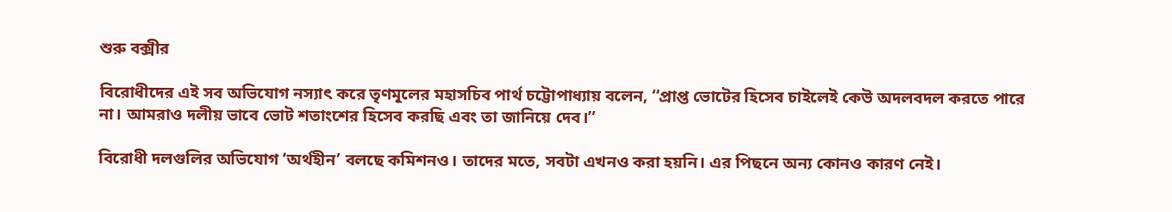শুরু বক্সীর

বিরোধীদের এই সব অভিযোগ নস্যাৎ করে তৃণমূলের মহাসচিব পার্থ চট্টোপাধ্যায় বলেন, ‘‘প্রাপ্ত ভোটের হিসেব চাইলেই কেউ অদলবদল করতে পারে না। আমরাও দলীয় ভাবে ভোট শতাংশের হিসেব করছি এবং তা জানিয়ে দেব।’’

বিরোধী দলগুলির অভিযোগ ‘অর্থহীন’ বলছে কমিশনও। তাদের মতে, সবটা এখনও করা হয়নি। এর পিছনে অন্য কোনও কারণ নেই।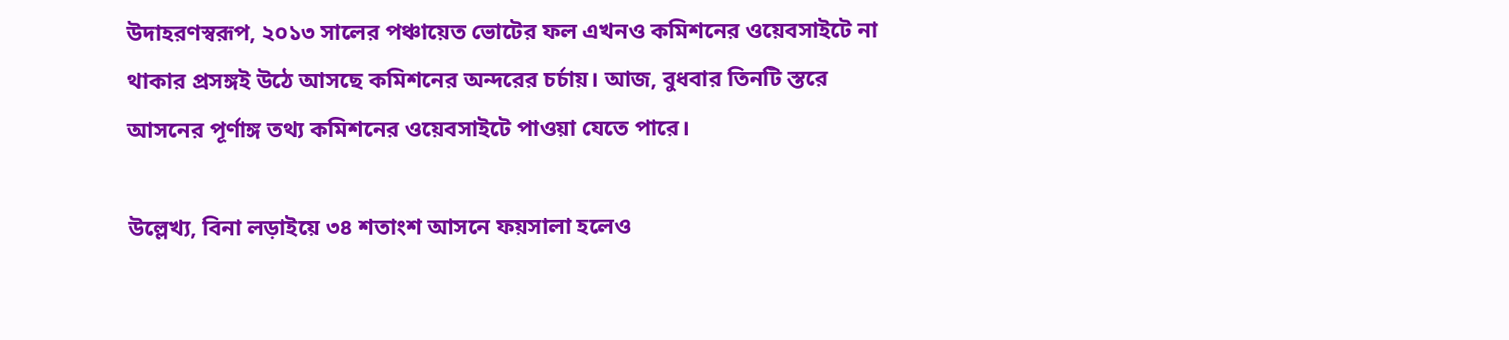উদাহরণস্বরূপ, ২০১৩ সালের পঞ্চায়েত ভোটের ফল এখনও কমিশনের ওয়েবসাইটে না থাকার প্রসঙ্গই উঠে আসছে কমিশনের অন্দরের চর্চায়। আজ, বুধবার তিনটি স্তরে আসনের পূর্ণাঙ্গ তথ্য কমিশনের ওয়েবসাইটে পাওয়া যেতে পারে।

উল্লেখ্য, বিনা লড়াইয়ে ৩৪ শতাংশ আসনে ফয়সালা হলেও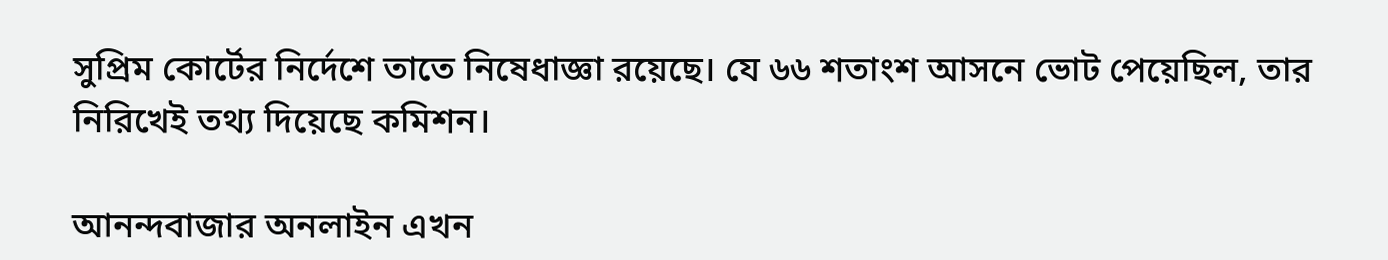সুপ্রিম কোর্টের নির্দেশে তাতে নিষেধাজ্ঞা রয়েছে। যে ৬৬ শতাংশ আসনে ভোট পেয়েছিল, তার নিরিখেই তথ্য দিয়েছে কমিশন।

আনন্দবাজার অনলাইন এখন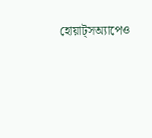হোয়াট্‌সঅ্যাপেও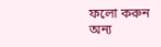ফলো করুন
অন্য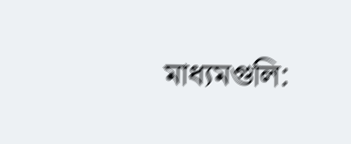মাধ্যমগুলি: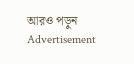আরও পড়ুন
Advertisement